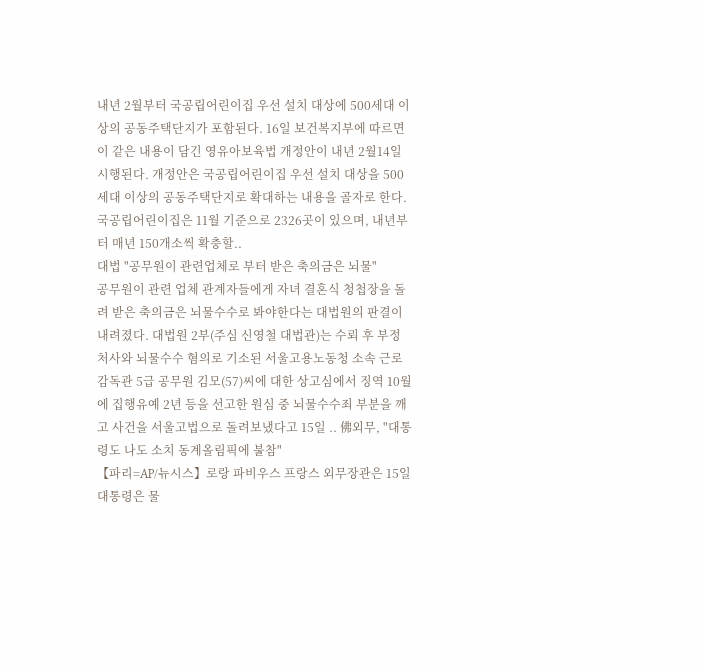내년 2월부터 국공립어린이집 우선 설치 대상에 500세대 이상의 공동주택단지가 포함된다. 16일 보건복지부에 따르면 이 같은 내용이 담긴 영유아보육법 개정안이 내년 2월14일 시행된다. 개정안은 국공립어린이집 우선 설치 대상을 500세대 이상의 공동주택단지로 확대하는 내용을 골자로 한다. 국공립어린이집은 11월 기준으로 2326곳이 있으며, 내년부터 매년 150개소씩 확충할..
대법 "공무원이 관련업체로 부터 받은 축의금은 뇌물"
공무원이 관련 업체 관계자들에게 자녀 결혼식 청첩장을 돌려 받은 축의금은 뇌물수수로 봐야한다는 대법원의 판결이 내려졌다. 대법원 2부(주심 신영철 대법관)는 수뢰 후 부정처사와 뇌물수수 혐의로 기소된 서울고용노동청 소속 근로감독관 5급 공무원 김모(57)씨에 대한 상고심에서 징역 10월에 집행유예 2년 등을 선고한 원심 중 뇌물수수죄 부분을 깨고 사건을 서울고법으로 돌려보냈다고 15일 .. 佛외무, "대통령도 나도 소치 동계올림픽에 불참"
【파리=AP/뉴시스】로랑 파비우스 프랑스 외무장관은 15일 대통령은 물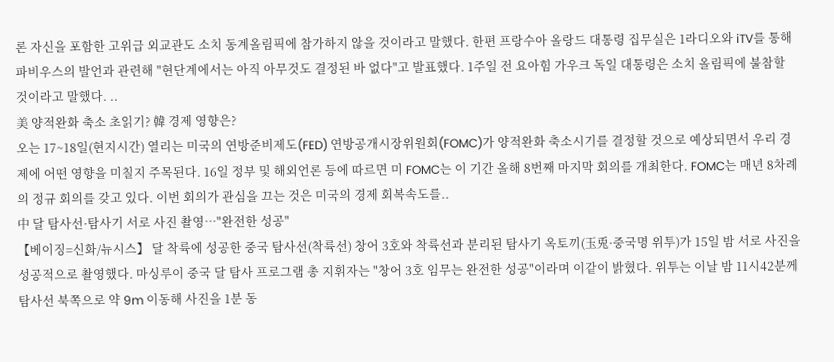론 자신을 포함한 고위급 외교관도 소치 동계올림픽에 참가하지 않을 것이라고 말했다. 한편 프랑수아 올랑드 대통령 집무실은 1라디오와 iTV를 통해 파비우스의 발언과 관련해 "현단계에서는 아직 아무것도 결정된 바 없다"고 발표했다. 1주일 전 요아힘 가우크 독일 대통령은 소치 올림픽에 불참할 것이라고 말했다. ..
美 양적완화 축소 초읽기? 韓 경제 영향은?
오는 17~18일(현지시간) 열리는 미국의 연방준비제도(FED) 연방공개시장위원회(FOMC)가 양적완화 축소시기를 결정할 것으로 예상되면서 우리 경제에 어떤 영향을 미칠지 주목된다. 16일 정부 및 해외언론 등에 따르면 미 FOMC는 이 기간 올해 8번째 마지막 회의를 개최한다. FOMC는 매년 8차례의 정규 회의를 갖고 있다. 이번 회의가 관심을 끄는 것은 미국의 경제 회복속도를..
中 달 탐사선·탐사기 서로 사진 촬영…"완전한 성공"
【베이징=신화/뉴시스】 달 착륙에 성공한 중국 탐사선(착륙선) 창어 3호와 착륙선과 분리된 탐사기 옥토끼(玉兎·중국명 위투)가 15일 밤 서로 사진을 성공적으로 촬영했다. 마싱루이 중국 달 탐사 프로그램 총 지휘자는 "창어 3호 임무는 완전한 성공"이라며 이같이 밝혔다. 위투는 이날 밤 11시42분께 탐사선 북쪽으로 약 9m 이동해 사진을 1분 동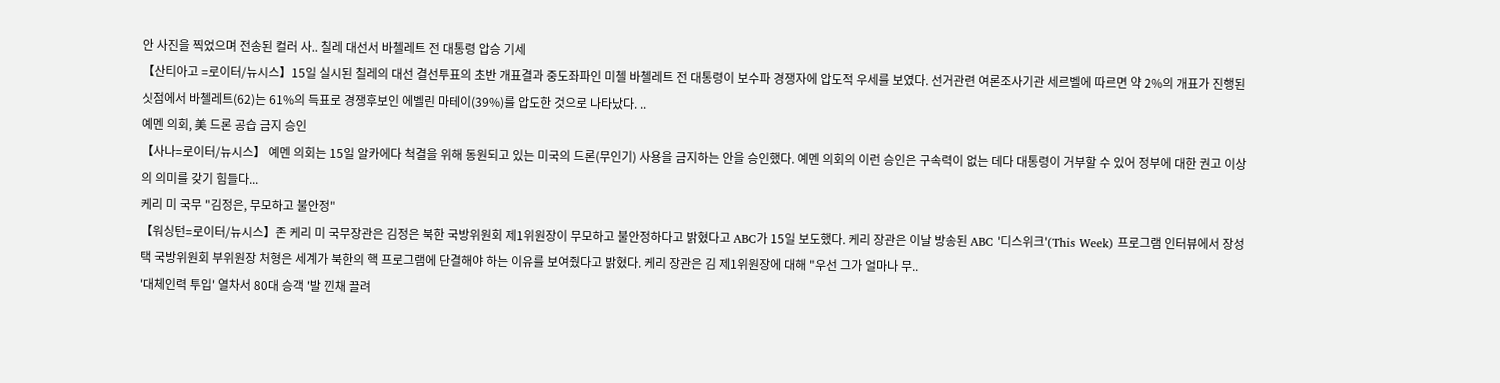안 사진을 찍었으며 전송된 컬러 사.. 칠레 대선서 바첼레트 전 대통령 압승 기세
【산티아고 =로이터/뉴시스】15일 실시된 칠레의 대선 결선투표의 초반 개표결과 중도좌파인 미첼 바첼레트 전 대통령이 보수파 경쟁자에 압도적 우세를 보였다. 선거관련 여론조사기관 세르벨에 따르면 약 2%의 개표가 진행된 싯점에서 바첼레트(62)는 61%의 득표로 경쟁후보인 에벨린 마테이(39%)를 압도한 것으로 나타났다. ..
예멘 의회, 美 드론 공습 금지 승인
【사나=로이터/뉴시스】 예멘 의회는 15일 알카에다 척결을 위해 동원되고 있는 미국의 드론(무인기) 사용을 금지하는 안을 승인했다. 예멘 의회의 이런 승인은 구속력이 없는 데다 대통령이 거부할 수 있어 정부에 대한 권고 이상의 의미를 갖기 힘들다...
케리 미 국무 "김정은, 무모하고 불안정"
【워싱턴=로이터/뉴시스】존 케리 미 국무장관은 김정은 북한 국방위원회 제1위원장이 무모하고 불안정하다고 밝혔다고 ABC가 15일 보도했다. 케리 장관은 이날 방송된 ABC '디스위크'(This Week) 프로그램 인터뷰에서 장성택 국방위원회 부위원장 처형은 세계가 북한의 핵 프로그램에 단결해야 하는 이유를 보여줬다고 밝혔다. 케리 장관은 김 제1위원장에 대해 "우선 그가 얼마나 무..
'대체인력 투입' 열차서 80대 승객 '발 낀채 끌려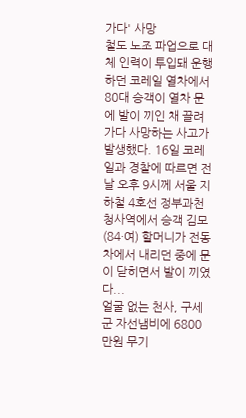가다' 사망
철도 노조 파업으로 대체 인력이 투입돼 운행하던 코레일 열차에서 80대 승객이 열차 문에 발이 끼인 채 끌려가다 사망하는 사고가 발생했다. 16일 코레일과 경찰에 따르면 전날 오후 9시께 서울 지하철 4호선 정부과천청사역에서 승객 김모(84·여) 할머니가 전동차에서 내리던 중에 문이 닫히면서 발이 끼였다...
얼굴 없는 천사, 구세군 자선냄비에 6800만원 무기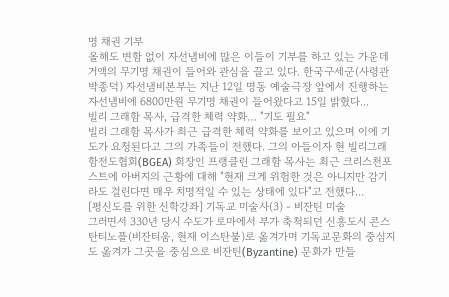명 채권 기부
올해도 변함 없이 자선냄비에 많은 이들이 기부를 하고 있는 가운데 거액의 무기명 채권이 들어와 관심을 끌고 있다. 한국구세군(사령관 박종덕) 자선냄비본부는 지난 12일 명동 예술극장 앞에서 진행하는 자선냄비에 6800만원 무기명 채권이 들어왔다고 15일 밝혔다...
빌리 그래함 목사, 급격한 체력 약화… "기도 필요"
빌리 그래함 목사가 최근 급격한 체력 약화를 보이고 있으며 이에 기도가 요청된다고 그의 가족들이 전했다. 그의 아들이자 현 빌리그래함전도협회(BGEA) 회장인 프랭클린 그래함 목사는 최근 크리스천포스트에 아버지의 근황에 대해 "현재 크게 위험한 것은 아니지만 감기라도 걸린다면 매우 치명적일 수 있는 상태에 있다"고 전했다...
[평신도를 위한 신학강좌] 기독교 미술사(3) - 비잔틴 미술
그러면서 330년 당시 수도가 로마에서 부가 축척되던 신흥도시 콘스탄티노플(비잔티움, 현재 이스탄불)로 옮겨가며 기독교문화의 중심지도 옮겨가 그곳을 중심으로 비잔틴(Byzantine) 문화가 만들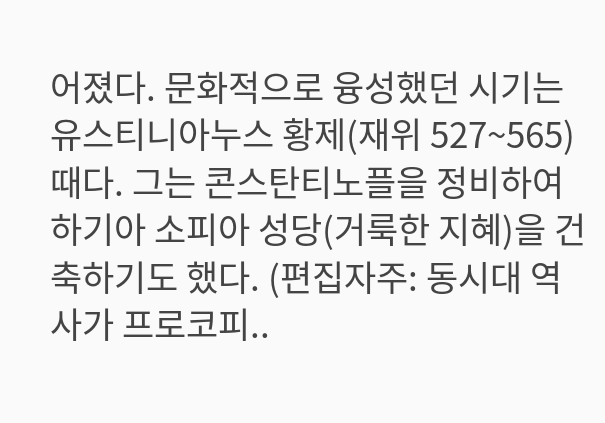어졌다. 문화적으로 융성했던 시기는 유스티니아누스 황제(재위 527~565)때다. 그는 콘스탄티노플을 정비하여 하기아 소피아 성당(거룩한 지혜)을 건축하기도 했다. (편집자주: 동시대 역사가 프로코피..